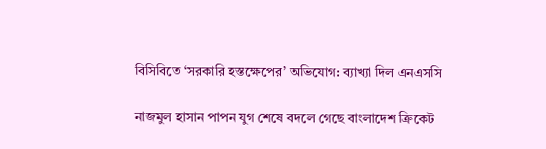বিসিবিতে ‘সরকারি হস্তক্ষেপের’ অভিযোগ: ব্যাখ্যা দিল এনএসসি

নাজমুল হাসান পাপন যুগ শেষে বদলে গেছে বাংলাদেশ ক্রিকেট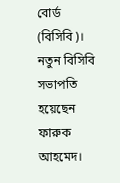বোর্ড (বিসিবি)। নতুন বিসিবি সভাপতি হয়েছেন ফারুক আহমেদ।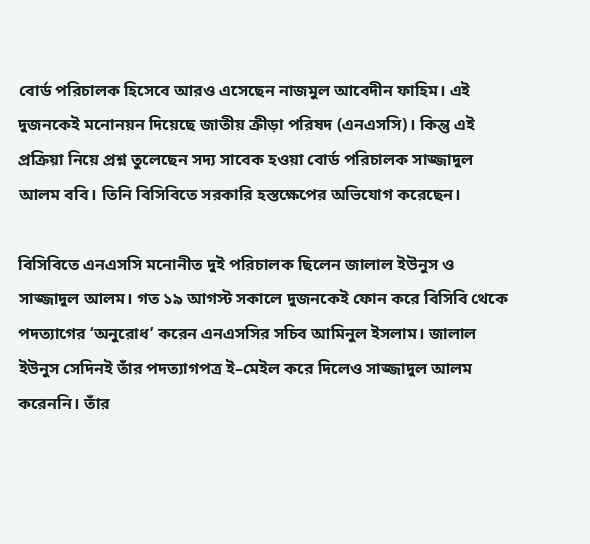বোর্ড পরিচালক হিসেবে আরও এসেছেন নাজমুল আবেদীন ফাহিম। এই দুজনকেই মনোনয়ন দিয়েছে জাতীয় ক্রীড়া পরিষদ (এনএসসি)। কিন্তু এই প্রক্রিয়া নিয়ে প্রশ্ন তুলেছেন সদ্য সাবেক হওয়া বোর্ড পরিচালক সাজ্জাদুল আলম ববি। তিনি বিসিবিতে সরকারি হস্তক্ষেপের অভিযোগ করেছেন।

বিসিবিতে এনএসসি মনোনীত দুই পরিচালক ছিলেন জালাল ইউনুস ও সাজ্জাদুল আলম। গত ১৯ আগস্ট সকালে দুজনকেই ফোন করে বিসিবি থেকে পদত্যাগের ‘অনুরোধ’ করেন এনএসসির সচিব আমিনুল ইসলাম। জালাল ইউনুস সেদিনই তাঁর পদত্যাগপত্র ই–মেইল করে দিলেও সাজ্জাদুল আলম করেননি। তাঁর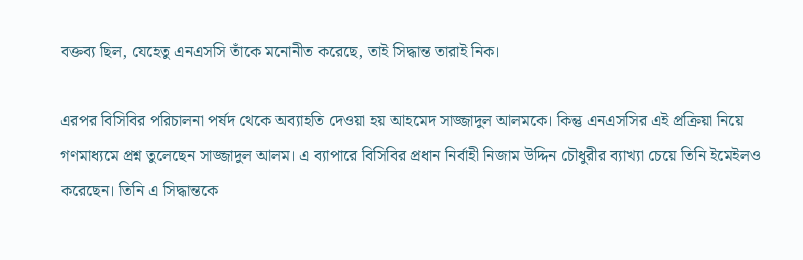বক্তব্য ছিল, যেহেতু এনএসসি তাঁকে মনোনীত করেছে, তাই সিদ্ধান্ত তারাই নিক।

এরপর বিসিবির পরিচালনা পর্ষদ থেকে অব্যাহতি দেওয়া হয় আহমেদ সাজ্জাদুল আলমকে। কিন্তু এনএসসির এই প্রক্রিয়া নিয়ে গণমাধ্যমে প্রশ্ন তুলেছেন সাজ্জাদুল আলম। এ ব্যাপারে বিসিবির প্রধান নির্বাহী নিজাম উদ্দিন চৌধুরীর ব্যাখ্যা চেয়ে তিনি ইমেইলও করেছেন। তিনি এ সিদ্ধান্তকে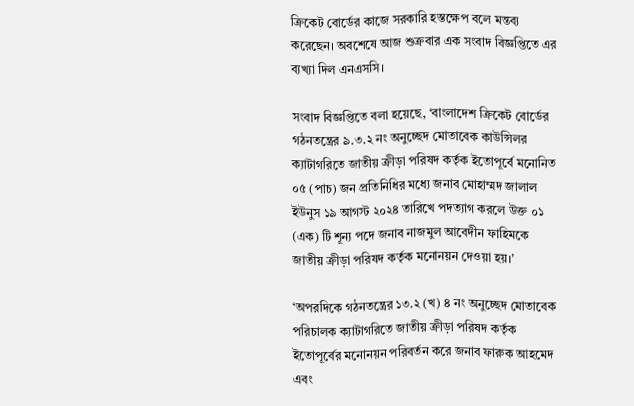ক্রিকেট বোর্ডের কাজে সরকারি হস্তক্ষেপ বলে মন্তব্য করেছেন। অবশেষে আজ শুক্রবার এক সংবাদ বিজ্ঞপ্তিতে এর ব্যখ্যা দিল এনএসসি।

সংবাদ বিজ্ঞপ্তিতে বলা হয়েছে, ‘বাংলাদেশ ক্রিকেট বোর্ডের গঠনতন্ত্রের ৯.৩.২ নং অনুচ্ছেদ মোতাবেক কাউন্সিলর ক্যাটাগরিতে জাতীয় ক্রীড়া পরিষদ কর্তৃক ইতোপূর্বে মনোনিত ০৫ (পাচ) জন প্রতিনিধির মধ্যে জনাব মোহাম্মদ জালাল ইউনুস ১৯ আগস্ট ২০২৪ তারিখে পদত্যাগ করলে উক্ত ০১ (এক) টি শূন্য পদে জনাব নাজমুল আবেদীন ফাহিমকে জাতীয় ক্রীড়া পরিষদ কর্তৃক মনোনয়ন দেওয়া হয়।’

‘অপরদিকে গঠনতন্ত্রের ১৩.২ (খ) ৪ নং অনুচ্ছেদ মোতাবেক পরিচালক ক্যাটাগরিতে জাতীয় ক্রীড়া পরিষদ কর্তৃক ইতোপূর্বের মনোনয়ন পরিবর্তন করে জনাব ফারুক আহমেদ এবং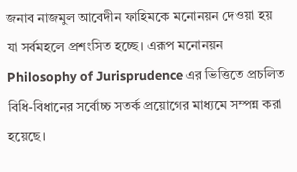জনাব নাজমুল আবেদীন ফাহিমকে মনোনয়ন দেওয়া হয় যা সর্বমহলে প্রশংসিত হচ্ছে। এরূপ মনোনয়ন Philosophy of Jurisprudence এর ভিত্তিতে প্রচলিত বিধি-বিধানের সর্বোচ্চ সতর্ক প্রয়োগের মাধ্যমে সম্পন্ন করা হয়েছে।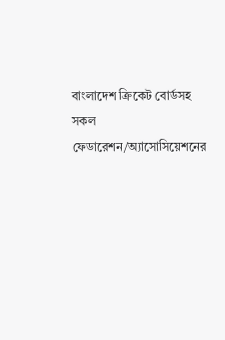বাংলাদেশ ক্রিকেট বোর্ডসহ সকল ফেডারেশন/অ্যাসোসিয়েশনের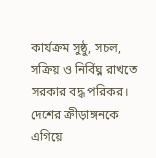কার্যক্রম সুষ্ঠু, সচল, সক্রিয় ও নির্বিঘ্ন রাখতে সরকার বদ্ধ পরিকর। দেশের ক্রীড়াঙ্গনকে এগিয়ে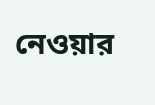নেওয়ার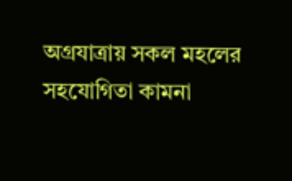অগ্রযাত্রায় সকল মহলের সহযোগিতা কামনা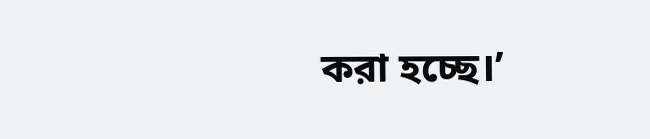করা হচ্ছে।’